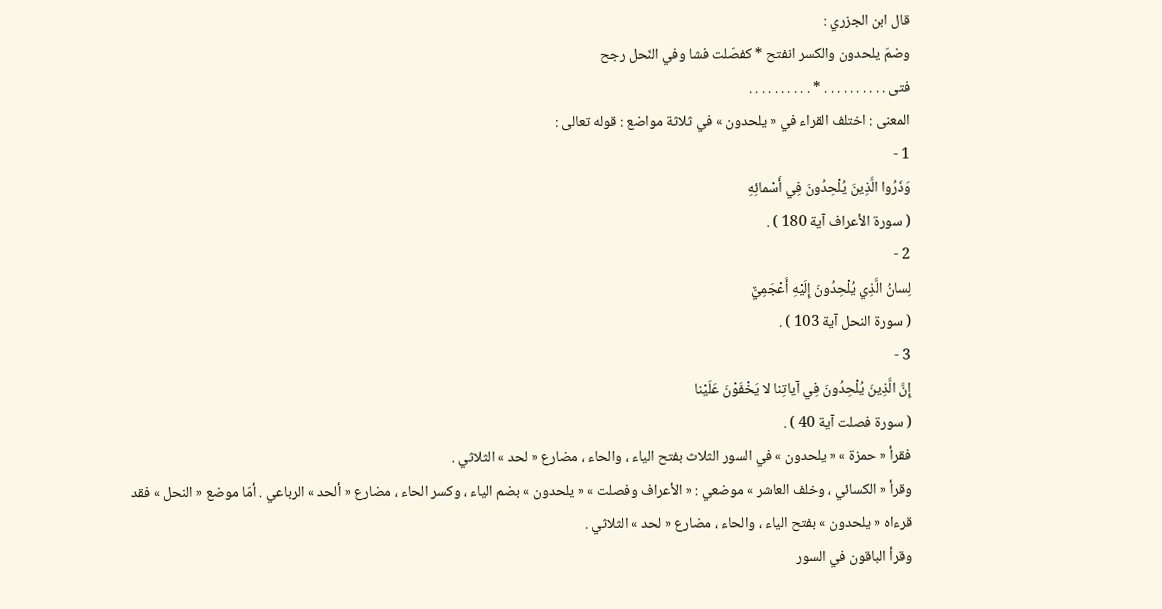قال ابن الجزري :
وضمّ يلحدون والكسر انفتح * كفصّلت فشا وفي النّحل رجح
فتى . . . . . . . . . . * . . . . . . . . . .
المعنى : اختلف القراء في « يلحدون » في ثلاثة مواضع : قوله تعالى :
1 -
وَذَرُوا الَّذِينَ يُلْحِدُونَ فِي أَسْمائِهِ
( سورة الأعراف آية 180 ) .
2 -
لِسانُ الَّذِي يُلْحِدُونَ إِلَيْهِ أَعْجَمِيٌّ
( سورة النحل آية 103 ) .
3 -
إِنَّ الَّذِينَ يُلْحِدُونَ فِي آياتِنا لا يَخْفَوْنَ عَلَيْنا
( سورة فصلت آية 40 ) .
فقرأ « حمزة » « يلحدون » في السور الثلاث بفتح الياء ، والحاء ، مضارع « لحد » الثلاثي .
وقرأ « الكسائي ، وخلف العاشر » موضعي : « الأعراف وفصلت » « يلحدون » بضم الياء ، وكسر الحاء ، مضارع « ألحد » الرباعي . أمّا موضع « النحل » فقد قرءاه « يلحدون » بفتح الياء ، والحاء ، مضارع « لحد » الثلاثي .
وقرأ الباقون في السور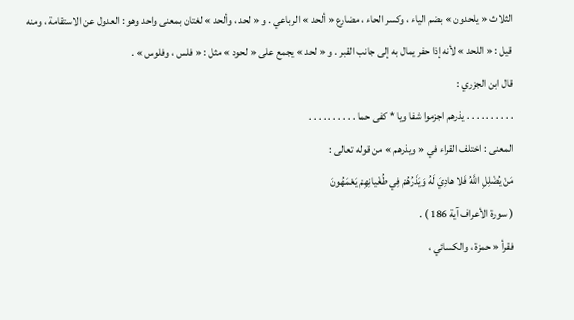الثلاث « يلحدون » بضم الياء ، وكسر الحاء ، مضارع « ألحد » الرباعي . و « لحد ، وألحد » لغتان بمعنى واحد وهو : العدول عن الاستقامة ، ومنه قيل : « اللحد » لأنه إذا حفر يمال به إلى جانب القبر . و « لحد » يجمع على « لحود » مثل : « فلس ، وفلوس » .
قال ابن الجزري :
. . . . . . . . . . يذرهم اجزموا شفا ويا * كفى حما . . . . . . . . . .
المعنى : اختلف القراء في « ويذرهم » من قوله تعالى :
مَنْ يُضْلِلِ اللَّهُ فَلا هادِيَ لَهُ وَيَذَرُهُمْ فِي طُغْيانِهِمْ يَعْمَهُونَ
( سورة الأعراف آية 186 ) .
فقرأ « حمزة ، والكسائي ،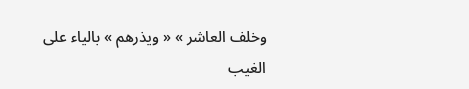وخلف العاشر » « ويذرهم » بالياء على الغيب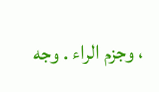، وجزم الراء . وجه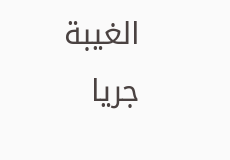الغيبة جريا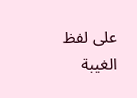على لفظ الغيبة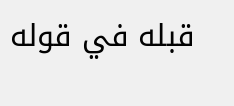قبله في قوله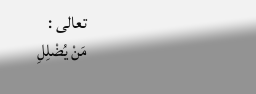تعالى :
مَنْ يُضْلِلِ